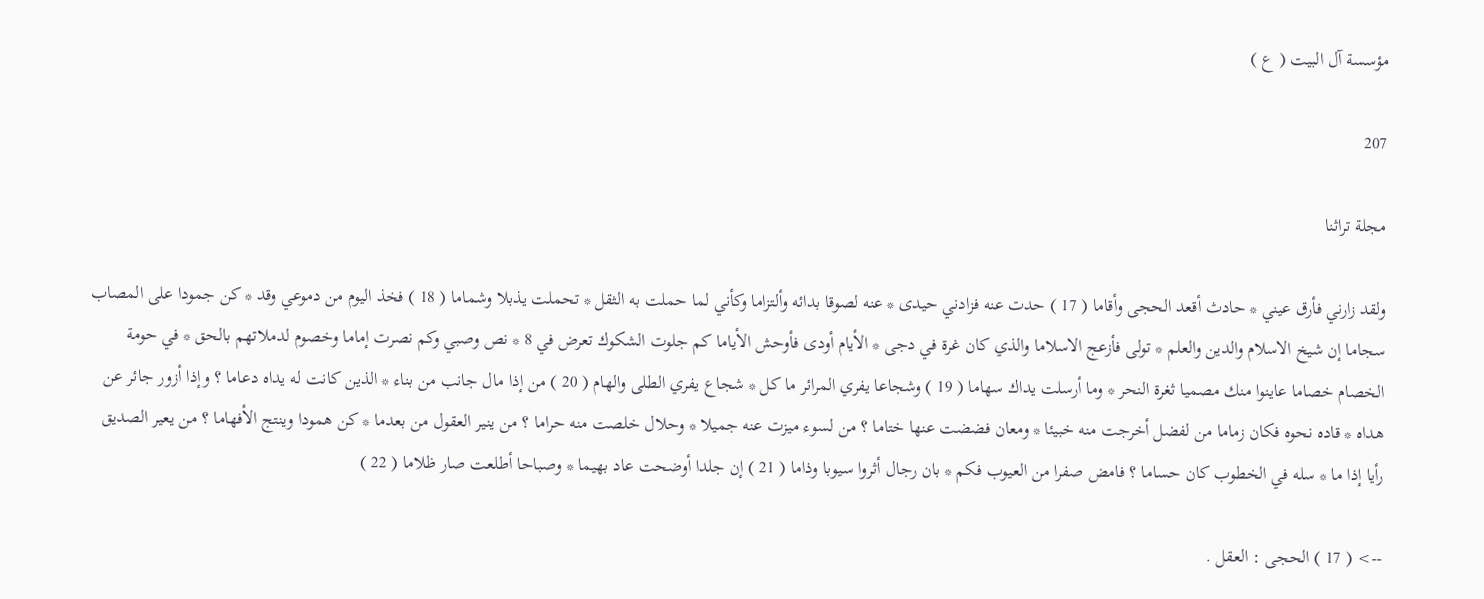مؤسسة آل البيت ( ع )

207

مجلة تراثنا

ولقد زارني فأرق عيني * حادث أقعد الحجى وأقاما ( 17 ) حدت عنه فزادني حيدى * عنه لصوقا بدائه وألتزاما وكأني لما حملت به الثقل * تحملت يذبلا وشماما ( 18 ) فخذ اليوم من دموعي وقد * كن جمودا على المصاب سجاما إن شيخ الاسلام والدين والعلم * تولى فأزعج الاسلاما والذي كان غرة في دجى * الأيام أودى فأوحش الأياما كم جلوت الشكوك تعرض في 8 * نص وصبي وكم نصرت إماما وخصوم لدملاتهم بالحق * في حومة الخصام خصاما عاينوا منك مصميا ثغرة النحر * وما أرسلت يداك سهاما ( 19 ) وشجاعا يفري المرائر ما كل * شجاع يفري الطلى والهام ( 20 ) من إذا مال جانب من بناء * الذين كانت له يداه دعاما ؟ وإذا أزور جائر عن هداه * قاده نحوه فكان زماما من لفضل أخرجت منه خبيئا * ومعان فضضت عنها ختاما ؟ من لسوء ميزت عنه جميلا * وحلال خلصت منه حراما ؟ من ينير العقول من بعدما * كن همودا وينتج الأفهاما ؟ من يعير الصديق رأيا إذا ما * سله في الخطوب كان حساما ؟ فامض صفرا من العيوب فكم * بان رجال أثروا سيوبا وذاما ( 21 ) إن جلدا أوضحت عاد بهيما * وصباحا أطلعت صار ظلاما ( 22 )

--> ( 17 ) الحجى : العقل .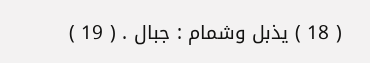( 18 ) يذبل وشمام : جبال . ( 19 )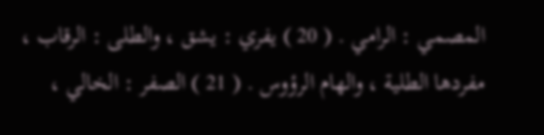المصمي : الرامي . ( 20 ) يفري : يشق ، والطلى : الرقاب ، مفردها الطلية ، والهام الرؤوس . ( 21 ) الصفر : الخالي ،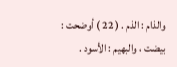والذام : الذم . ( 22 ) أوضحت : بيضت ، والبهيم : الأسود .